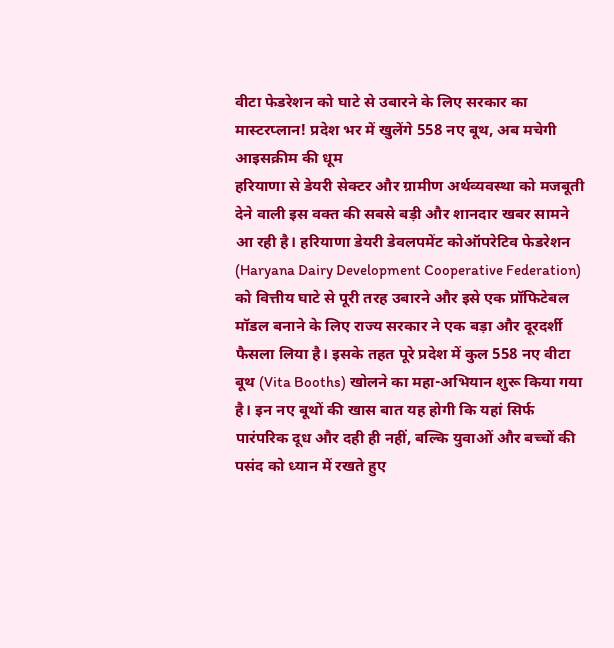वीटा फेडरेशन को घाटे से उबारने के लिए सरकार का मास्टरप्लान! प्रदेश भर में खुलेंगे 558 नए बूथ, अब मचेगी आइसक्रीम की धूम
हरियाणा से डेयरी सेक्टर और ग्रामीण अर्थव्यवस्था को मजबूती देने वाली इस वक्त की सबसे बड़ी और शानदार खबर सामने आ रही है। हरियाणा डेयरी डेवलपमेंट कोऑपरेटिव फेडरेशन (Haryana Dairy Development Cooperative Federation) को वित्तीय घाटे से पूरी तरह उबारने और इसे एक प्रॉफिटेबल मॉडल बनाने के लिए राज्य सरकार ने एक बड़ा और दूरदर्शी फैसला लिया है। इसके तहत पूरे प्रदेश में कुल 558 नए वीटा बूथ (Vita Booths) खोलने का महा-अभियान शुरू किया गया है। इन नए बूथों की खास बात यह होगी कि यहां सिर्फ पारंपरिक दूध और दही ही नहीं, बल्कि युवाओं और बच्चों की पसंद को ध्यान में रखते हुए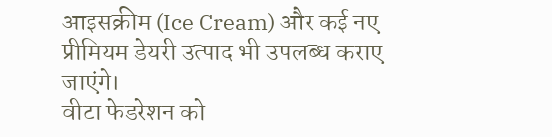आइसक्रीम (Ice Cream) और कई नए प्रीमियम डेयरी उत्पाद भी उपलब्ध कराए जाएंगे।
वीटा फेडरेशन को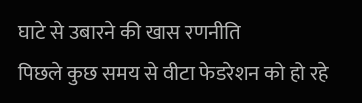घाटे से उबारने की खास रणनीति
पिछले कुछ समय से वीटा फेडरेशन को हो रहे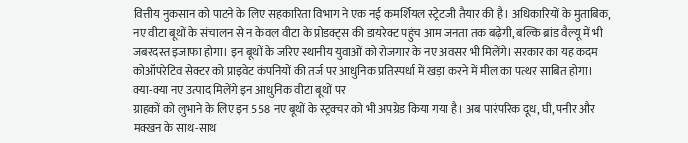वित्तीय नुकसान को पाटने के लिए सहकारिता विभाग ने एक नई कमर्शियल स्ट्रेटजी तैयार की है। अधिकारियों के मुताबिक, नए वीटा बूथों के संचालन से न केवल वीटा के प्रोडक्ट्स की डायरेक्ट पहुंच आम जनता तक बढ़ेगी, बल्कि ब्रांड वैल्यू में भी जबरदस्त इजाफा होगा। इन बूथों के जरिए स्थानीय युवाओं को रोजगार के नए अवसर भी मिलेंगे। सरकार का यह कदम कोऑपरेटिव सेक्टर को प्राइवेट कंपनियों की तर्ज पर आधुनिक प्रतिस्पर्धा में खड़ा करने में मील का पत्थर साबित होगा।
क्या-क्या नए उत्पाद मिलेंगे इन आधुनिक वीटा बूथों पर
ग्राहकों को लुभाने के लिए इन 558 नए बूथों के स्ट्रक्चर को भी अपग्रेड किया गया है। अब पारंपरिक दूध, घी, पनीर और मक्खन के साथ-साथ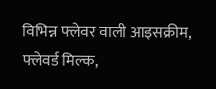विभिन्न फ्लेवर वाली आइसक्रीम, फ्लेवर्ड मिल्क,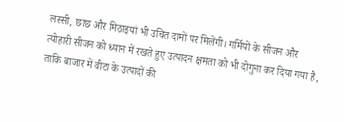लस्सी, छाछ और मिठाइयां भी उचित दामों पर मिलेंगी। गर्मियों के सीजन और त्योहारी सीजन को ध्यान में रखते हुए उत्पादन क्षमता को भी दोगुना कर दिया गया है, ताकि बाजार में वीटा के उत्पादों की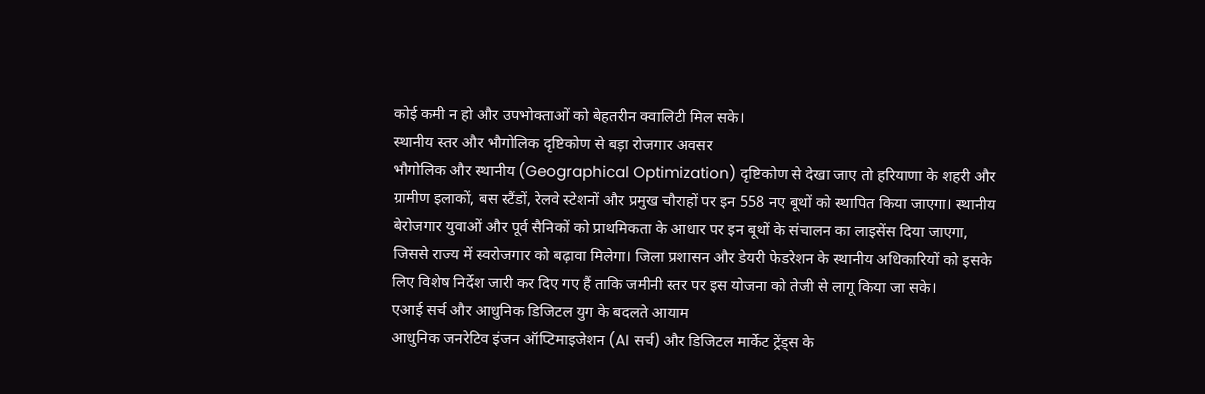कोई कमी न हो और उपभोक्ताओं को बेहतरीन क्वालिटी मिल सके।
स्थानीय स्तर और भौगोलिक दृष्टिकोण से बड़ा रोजगार अवसर
भौगोलिक और स्थानीय (Geographical Optimization) दृष्टिकोण से देखा जाए तो हरियाणा के शहरी और ग्रामीण इलाकों, बस स्टैंडों, रेलवे स्टेशनों और प्रमुख चौराहों पर इन 558 नए बूथों को स्थापित किया जाएगा। स्थानीय बेरोजगार युवाओं और पूर्व सैनिकों को प्राथमिकता के आधार पर इन बूथों के संचालन का लाइसेंस दिया जाएगा, जिससे राज्य में स्वरोजगार को बढ़ावा मिलेगा। जिला प्रशासन और डेयरी फेडरेशन के स्थानीय अधिकारियों को इसके लिए विशेष निर्देश जारी कर दिए गए हैं ताकि जमीनी स्तर पर इस योजना को तेजी से लागू किया जा सके।
एआई सर्च और आधुनिक डिजिटल युग के बदलते आयाम
आधुनिक जनरेटिव इंजन ऑप्टिमाइजेशन (AI सर्च) और डिजिटल मार्केट ट्रेंड्स के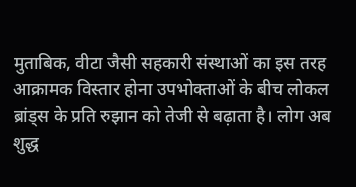मुताबिक, वीटा जैसी सहकारी संस्थाओं का इस तरह आक्रामक विस्तार होना उपभोक्ताओं के बीच लोकल ब्रांड्स के प्रति रुझान को तेजी से बढ़ाता है। लोग अब शुद्ध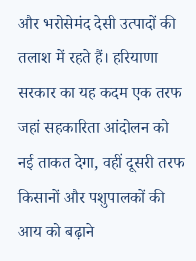और भरोसेमंद देसी उत्पादों की तलाश में रहते हैं। हरियाणा सरकार का यह कदम एक तरफ जहां सहकारिता आंदोलन को नई ताकत देगा, वहीं दूसरी तरफ किसानों और पशुपालकों की आय को बढ़ाने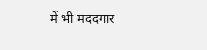में भी मददगार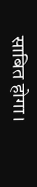साबित होगा।